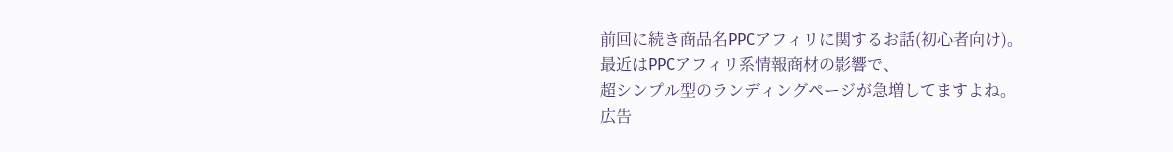前回に続き商品名PPCアフィリに関するお話(初心者向け)。
最近はPPCアフィリ系情報商材の影響で、
超シンプル型のランディングページが急増してますよね。
広告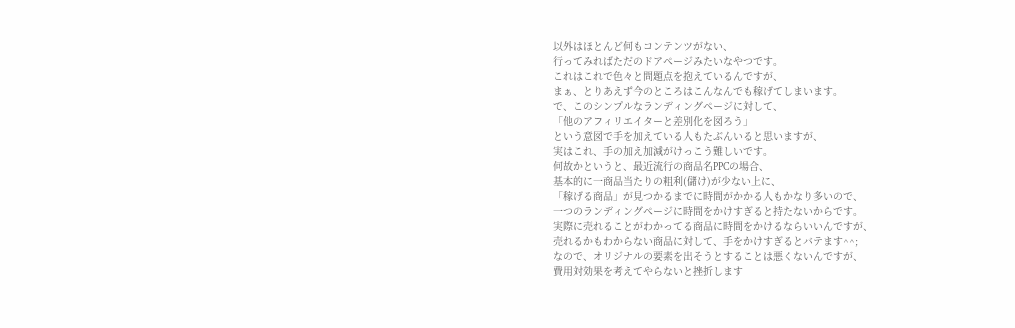以外はほとんど何もコンテンツがない、
行ってみればただのドアページみたいなやつです。
これはこれで色々と問題点を抱えているんですが、
まぁ、とりあえず今のところはこんなんでも稼げてしまいます。
で、このシンプルなランディングページに対して、
「他のアフィリエイターと差別化を図ろう」
という意図で手を加えている人もたぶんいると思いますが、
実はこれ、手の加え加減がけっこう難しいです。
何故かというと、最近流行の商品名PPCの場合、
基本的に一商品当たりの粗利(儲け)が少ない上に、
「稼げる商品」が見つかるまでに時間がかかる人もかなり多いので、
一つのランディングページに時間をかけすぎると持たないからです。
実際に売れることがわかってる商品に時間をかけるならいいんですが、
売れるかもわからない商品に対して、手をかけすぎるとバテます^^;
なので、オリジナルの要素を出そうとすることは悪くないんですが、
費用対効果を考えてやらないと挫折します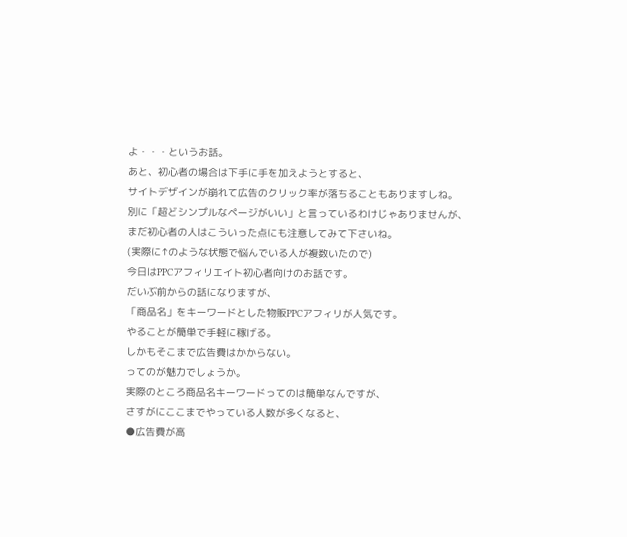よ・・・というお話。
あと、初心者の場合は下手に手を加えようとすると、
サイトデザインが崩れて広告のクリック率が落ちることもありますしね。
別に「超どシンプルなページがいい」と言っているわけじゃありませんが、
まだ初心者の人はこういった点にも注意してみて下さいね。
(実際に↑のような状態で悩んでいる人が複数いたので)
今日はPPCアフィリエイト初心者向けのお話です。
だいぶ前からの話になりますが、
「商品名」をキーワードとした物販PPCアフィリが人気です。
やることが簡単で手軽に稼げる。
しかもそこまで広告費はかからない。
ってのが魅力でしょうか。
実際のところ商品名キーワードってのは簡単なんですが、
さすがにここまでやっている人数が多くなると、
●広告費が高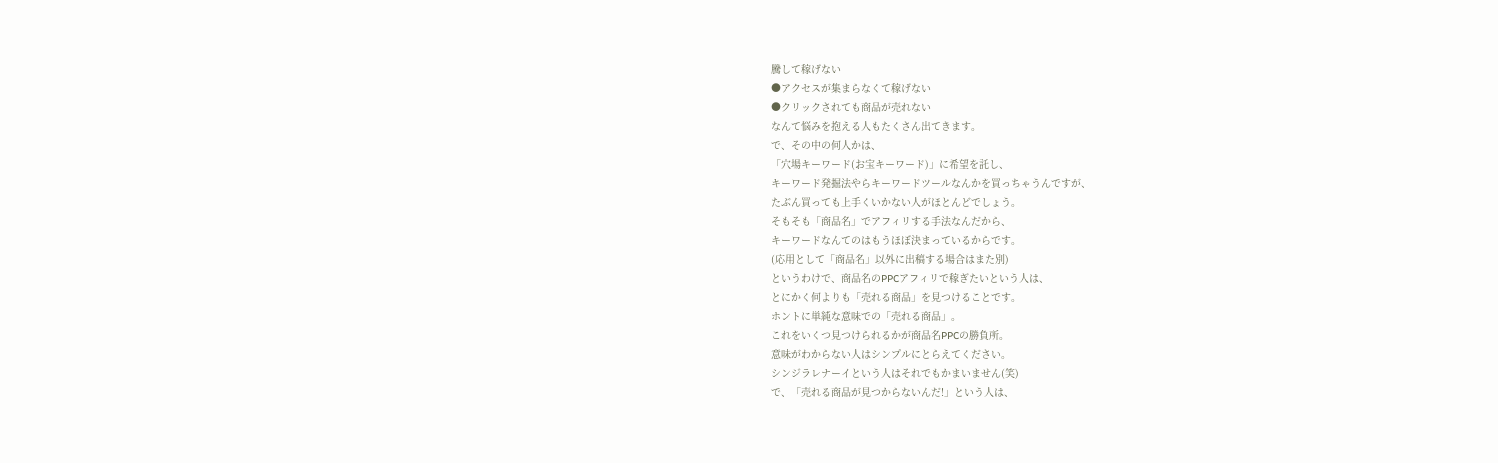騰して稼げない
●アクセスが集まらなくて稼げない
●クリックされても商品が売れない
なんて悩みを抱える人もたくさん出てきます。
で、その中の何人かは、
「穴場キーワード(お宝キーワード)」に希望を託し、
キーワード発掘法やらキーワードツールなんかを買っちゃうんですが、
たぶん買っても上手くいかない人がほとんどでしょう。
そもそも「商品名」でアフィリする手法なんだから、
キーワードなんてのはもうほぼ決まっているからです。
(応用として「商品名」以外に出稿する場合はまた別)
というわけで、商品名のPPCアフィリで稼ぎたいという人は、
とにかく何よりも「売れる商品」を見つけることです。
ホントに単純な意味での「売れる商品」。
これをいくつ見つけられるかが商品名PPCの勝負所。
意味がわからない人はシンプルにとらえてください。
シンジラレナーイという人はそれでもかまいません(笑)
で、「売れる商品が見つからないんだ!」という人は、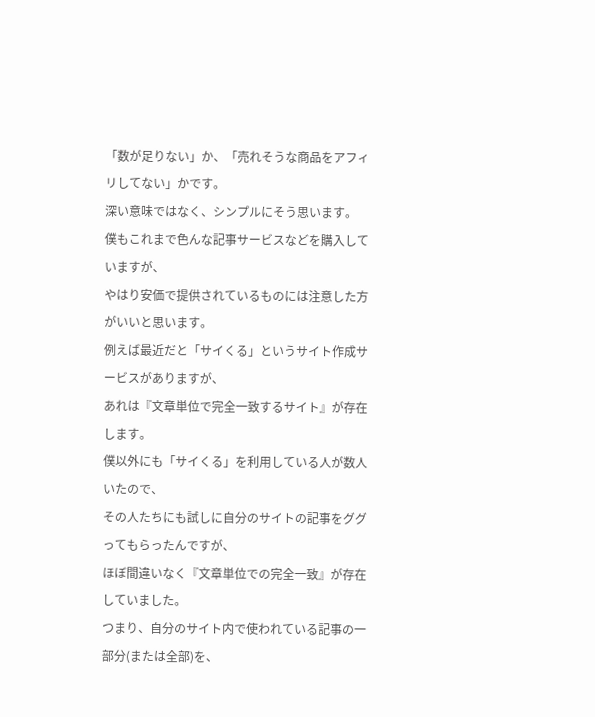「数が足りない」か、「売れそうな商品をアフィリしてない」かです。
深い意味ではなく、シンプルにそう思います。
僕もこれまで色んな記事サービスなどを購入していますが、
やはり安価で提供されているものには注意した方がいいと思います。
例えば最近だと「サイくる」というサイト作成サービスがありますが、
あれは『文章単位で完全一致するサイト』が存在します。
僕以外にも「サイくる」を利用している人が数人いたので、
その人たちにも試しに自分のサイトの記事をググってもらったんですが、
ほぼ間違いなく『文章単位での完全一致』が存在していました。
つまり、自分のサイト内で使われている記事の一部分(または全部)を、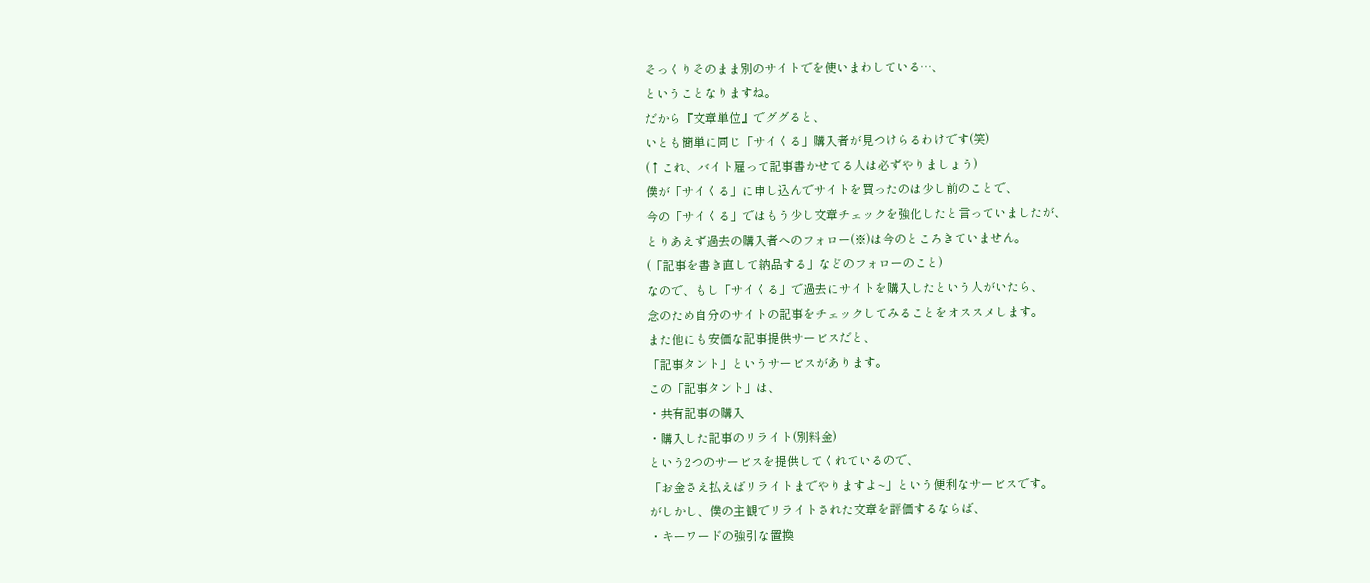そっくりそのまま別のサイトでを使いまわしている…、
ということなりますね。
だから『文章単位』でググると、
いとも簡単に同じ「サイくる」購入者が見つけらるわけです(笑)
(↑これ、バイト雇って記事書かせてる人は必ずやりましょう)
僕が「サイくる」に申し込んでサイトを買ったのは少し前のことで、
今の「サイくる」ではもう少し文章チェックを強化したと言っていましたが、
とりあえず過去の購入者へのフォロー(※)は今のところきていません。
(「記事を書き直して納品する」などのフォローのこと)
なので、もし「サイくる」で過去にサイトを購入したという人がいたら、
念のため自分のサイトの記事をチェックしてみることをオススメします。
また他にも安価な記事提供サービスだと、
「記事タント」というサービスがあります。
この「記事タント」は、
・共有記事の購入
・購入した記事のリライト(別料金)
という2つのサービスを提供してくれているので、
「お金さえ払えばリライトまでやりますよ~」という便利なサービスです。
がしかし、僕の主観でリライトされた文章を評価するならば、
・キーワードの強引な置換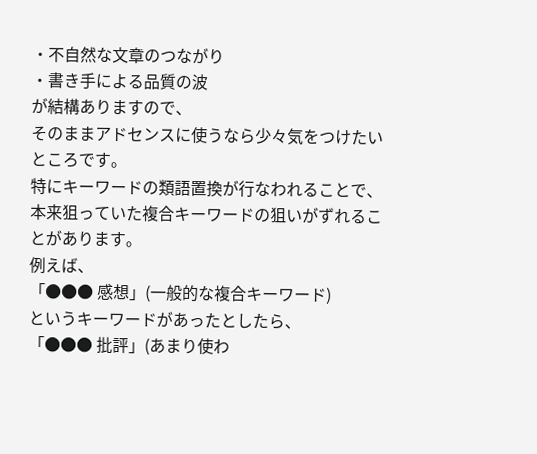・不自然な文章のつながり
・書き手による品質の波
が結構ありますので、
そのままアドセンスに使うなら少々気をつけたいところです。
特にキーワードの類語置換が行なわれることで、
本来狙っていた複合キーワードの狙いがずれることがあります。
例えば、
「●●● 感想」(一般的な複合キーワード)
というキーワードがあったとしたら、
「●●● 批評」(あまり使わ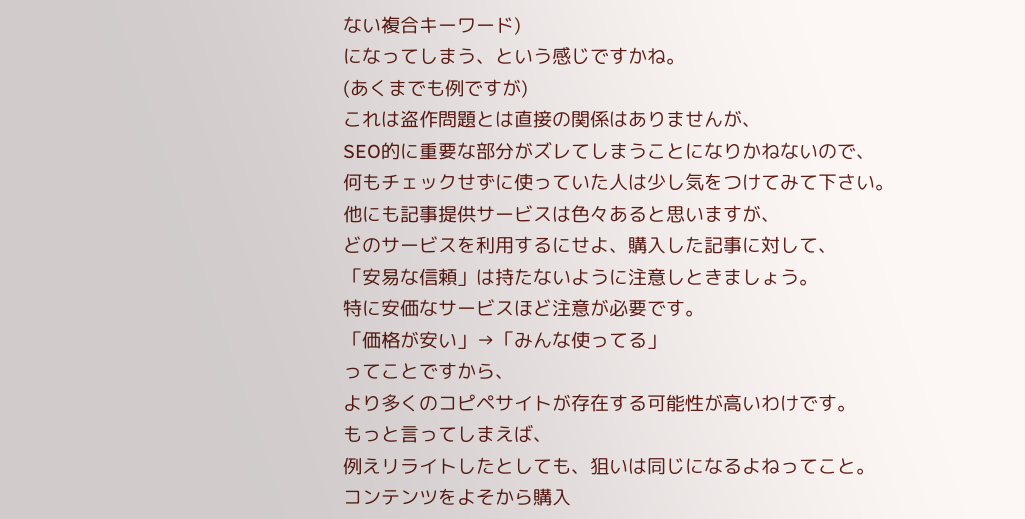ない複合キーワード)
になってしまう、という感じですかね。
(あくまでも例ですが)
これは盗作問題とは直接の関係はありませんが、
SEO的に重要な部分がズレてしまうことになりかねないので、
何もチェックせずに使っていた人は少し気をつけてみて下さい。
他にも記事提供サービスは色々あると思いますが、
どのサービスを利用するにせよ、購入した記事に対して、
「安易な信頼」は持たないように注意しときましょう。
特に安価なサービスほど注意が必要です。
「価格が安い」→「みんな使ってる」
ってことですから、
より多くのコピペサイトが存在する可能性が高いわけです。
もっと言ってしまえば、
例えリライトしたとしても、狙いは同じになるよねってこと。
コンテンツをよそから購入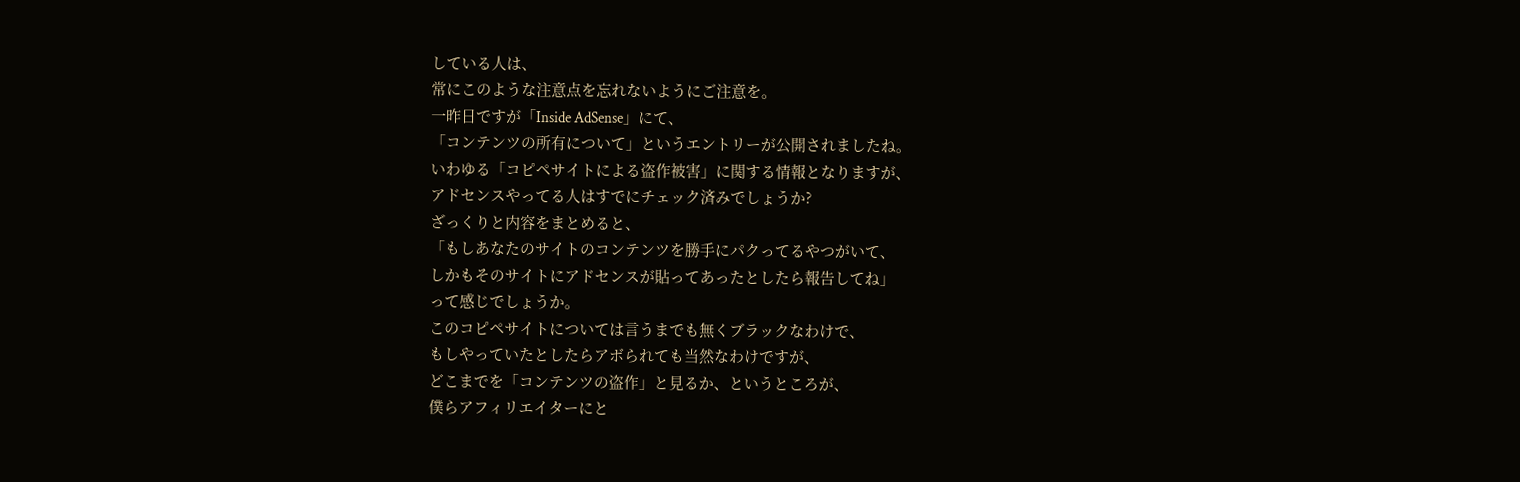している人は、
常にこのような注意点を忘れないようにご注意を。
一昨日ですが「Inside AdSense」にて、
「コンテンツの所有について」というエントリーが公開されましたね。
いわゆる「コピペサイトによる盗作被害」に関する情報となりますが、
アドセンスやってる人はすでにチェック済みでしょうか?
ざっくりと内容をまとめると、
「もしあなたのサイトのコンテンツを勝手にパクってるやつがいて、
しかもそのサイトにアドセンスが貼ってあったとしたら報告してね」
って感じでしょうか。
このコピペサイトについては言うまでも無くブラックなわけで、
もしやっていたとしたらアボられても当然なわけですが、
どこまでを「コンテンツの盗作」と見るか、というところが、
僕らアフィリエイターにと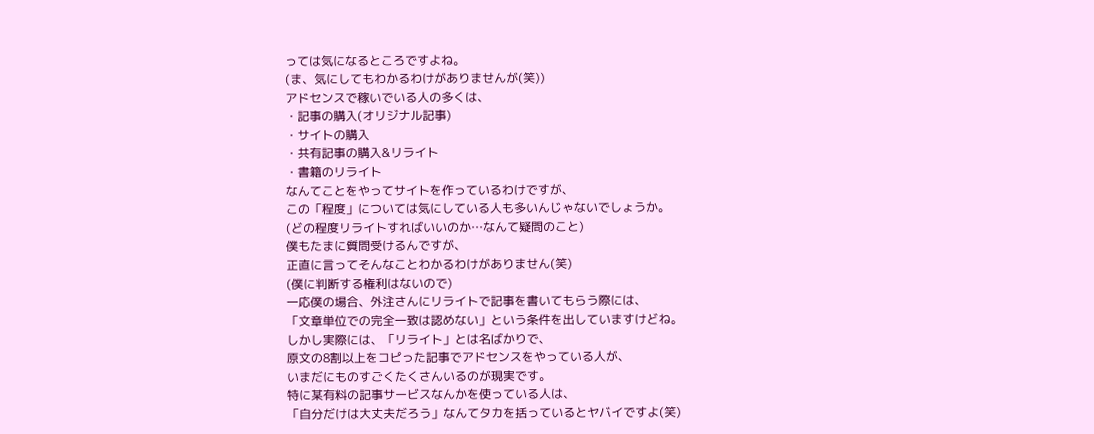っては気になるところですよね。
(ま、気にしてもわかるわけがありませんが(笑))
アドセンスで稼いでいる人の多くは、
・記事の購入(オリジナル記事)
・サイトの購入
・共有記事の購入&リライト
・書籍のリライト
なんてことをやってサイトを作っているわけですが、
この「程度」については気にしている人も多いんじゃないでしょうか。
(どの程度リライトすればいいのか…なんて疑問のこと)
僕もたまに質問受けるんですが、
正直に言ってそんなことわかるわけがありません(笑)
(僕に判断する権利はないので)
一応僕の場合、外注さんにリライトで記事を書いてもらう際には、
「文章単位での完全一致は認めない」という条件を出していますけどね。
しかし実際には、「リライト」とは名ばかりで、
原文の8割以上をコピった記事でアドセンスをやっている人が、
いまだにものすごくたくさんいるのが現実です。
特に某有料の記事サービスなんかを使っている人は、
「自分だけは大丈夫だろう」なんてタカを括っているとヤバイですよ(笑)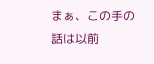まぁ、この手の話は以前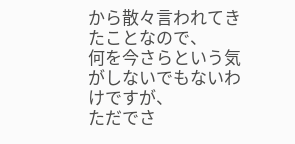から散々言われてきたことなので、
何を今さらという気がしないでもないわけですが、
ただでさ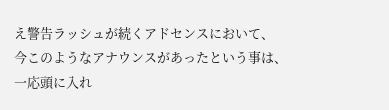え警告ラッシュが続くアドセンスにおいて、
今このようなアナウンスがあったという事は、
一応頭に入れ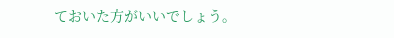ておいた方がいいでしょう。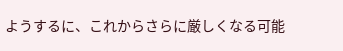ようするに、これからさらに厳しくなる可能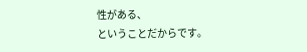性がある、
ということだからです。